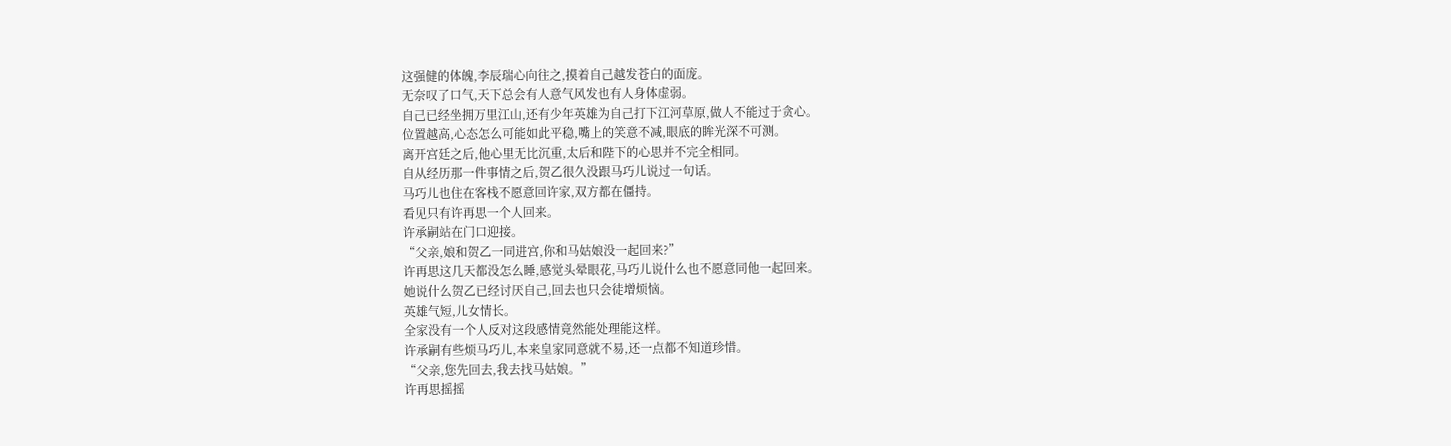这强健的体魄,李辰瑞心向往之,摸着自己越发苍白的面庞。
无奈叹了口气,天下总会有人意气风发也有人身体虚弱。
自己已经坐拥万里江山,还有少年英雄为自己打下江河草原,做人不能过于贪心。
位置越高,心态怎么可能如此平稳,嘴上的笑意不减,眼底的眸光深不可测。
离开宫廷之后,他心里无比沉重,太后和陛下的心思并不完全相同。
自从经历那一件事情之后,贺乙很久没跟马巧儿说过一句话。
马巧儿也住在客栈不愿意回许家,双方都在僵持。
看见只有许再思一个人回来。
许承嗣站在门口迎接。
“父亲,娘和贺乙一同进宫,你和马姑娘没一起回来?”
许再思这几天都没怎么睡,感觉头晕眼花,马巧儿说什么也不愿意同他一起回来。
她说什么贺乙已经讨厌自己,回去也只会徒增烦恼。
英雄气短,儿女情长。
全家没有一个人反对这段感情竟然能处理能这样。
许承嗣有些烦马巧儿,本来皇家同意就不易,还一点都不知道珍惜。
“父亲,您先回去,我去找马姑娘。”
许再思摇摇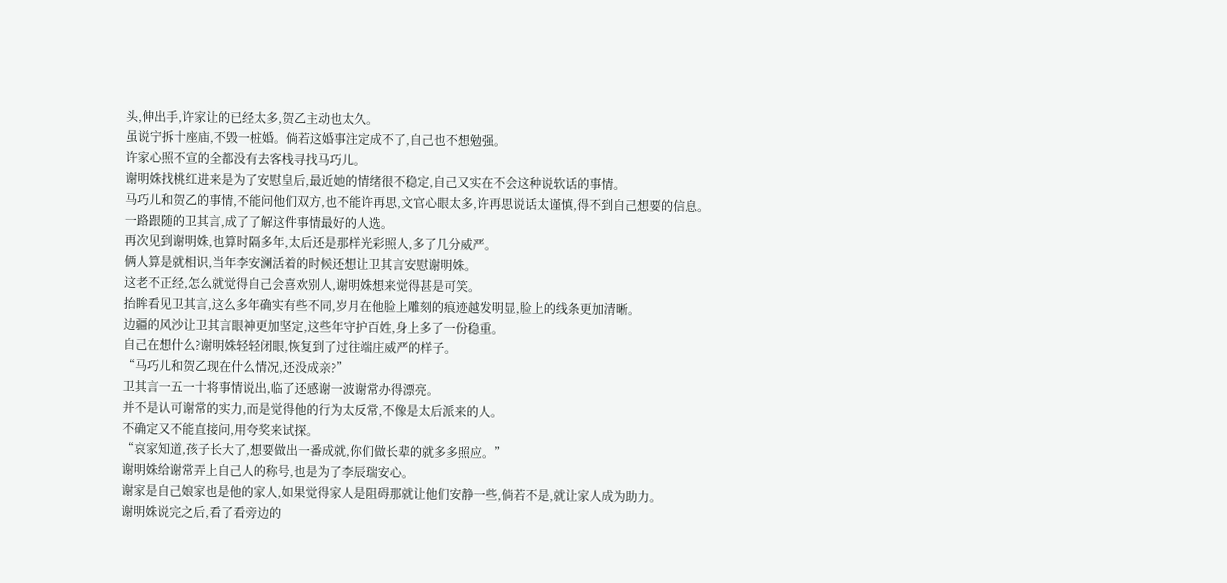头,伸出手,许家让的已经太多,贺乙主动也太久。
虽说宁拆十座庙,不毁一桩婚。倘若这婚事注定成不了,自己也不想勉强。
许家心照不宣的全都没有去客栈寻找马巧儿。
谢明姝找桃红进来是为了安慰皇后,最近她的情绪很不稳定,自己又实在不会这种说软话的事情。
马巧儿和贺乙的事情,不能问他们双方,也不能许再思,文官心眼太多,许再思说话太谨慎,得不到自己想要的信息。
一路跟随的卫其言,成了了解这件事情最好的人选。
再次见到谢明姝,也算时隔多年,太后还是那样光彩照人,多了几分威严。
俩人算是就相识,当年李安澜活着的时候还想让卫其言安慰谢明姝。
这老不正经,怎么就觉得自己会喜欢别人,谢明姝想来觉得甚是可笑。
抬眸看见卫其言,这么多年确实有些不同,岁月在他脸上雕刻的痕迹越发明显,脸上的线条更加清晰。
边疆的风沙让卫其言眼神更加坚定,这些年守护百姓,身上多了一份稳重。
自己在想什么?谢明姝轻轻闭眼,恢复到了过往端庄威严的样子。
“马巧儿和贺乙现在什么情况,还没成亲?”
卫其言一五一十将事情说出,临了还感谢一波谢常办得漂亮。
并不是认可谢常的实力,而是觉得他的行为太反常,不像是太后派来的人。
不确定又不能直接问,用夸奖来试探。
“哀家知道,孩子长大了,想要做出一番成就,你们做长辈的就多多照应。”
谢明姝给谢常弄上自己人的称号,也是为了李辰瑞安心。
谢家是自己娘家也是他的家人,如果觉得家人是阻碍那就让他们安静一些,倘若不是,就让家人成为助力。
谢明姝说完之后,看了看旁边的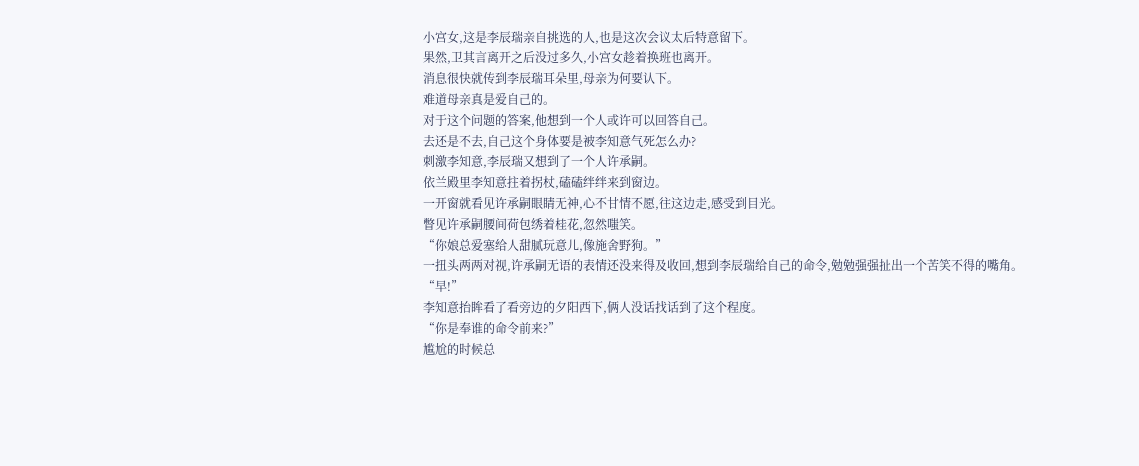小宫女,这是李辰瑞亲自挑选的人,也是这次会议太后特意留下。
果然,卫其言离开之后没过多久,小宫女趁着换班也离开。
消息很快就传到李辰瑞耳朵里,母亲为何要认下。
难道母亲真是爱自己的。
对于这个问题的答案,他想到一个人或许可以回答自己。
去还是不去,自己这个身体要是被李知意气死怎么办?
刺激李知意,李辰瑞又想到了一个人许承嗣。
依兰殿里李知意拄着拐杖,磕磕绊绊来到窗边。
一开窗就看见许承嗣眼睛无神,心不甘情不愿,往这边走,感受到目光。
瞥见许承嗣腰间荷包绣着桂花,忽然嗤笑。
“你娘总爱塞给人甜腻玩意儿,像施舍野狗。”
一扭头两两对视,许承嗣无语的表情还没来得及收回,想到李辰瑞给自己的命令,勉勉强强扯出一个苦笑不得的嘴角。
“早!”
李知意抬眸看了看旁边的夕阳西下,俩人没话找话到了这个程度。
“你是奉谁的命令前来?”
尴尬的时候总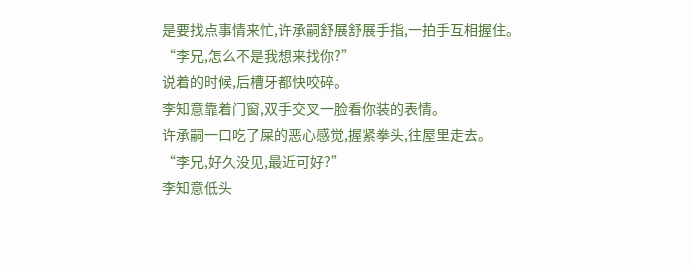是要找点事情来忙,许承嗣舒展舒展手指,一拍手互相握住。
“李兄,怎么不是我想来找你?”
说着的时候,后槽牙都快咬碎。
李知意靠着门窗,双手交叉一脸看你装的表情。
许承嗣一口吃了屎的恶心感觉,握紧拳头,往屋里走去。
“李兄,好久没见,最近可好?”
李知意低头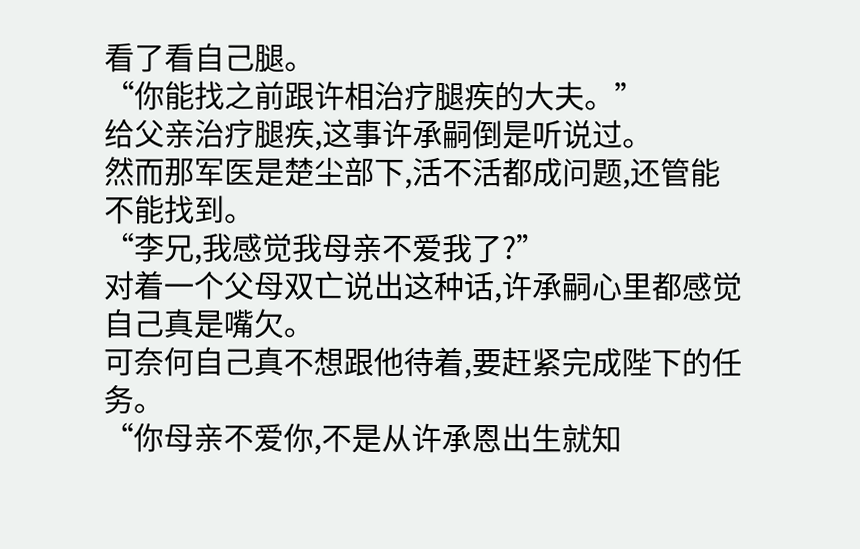看了看自己腿。
“你能找之前跟许相治疗腿疾的大夫。”
给父亲治疗腿疾,这事许承嗣倒是听说过。
然而那军医是楚尘部下,活不活都成问题,还管能不能找到。
“李兄,我感觉我母亲不爱我了?”
对着一个父母双亡说出这种话,许承嗣心里都感觉自己真是嘴欠。
可奈何自己真不想跟他待着,要赶紧完成陛下的任务。
“你母亲不爱你,不是从许承恩出生就知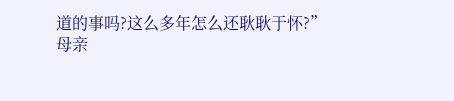道的事吗?这么多年怎么还耿耿于怀?”
母亲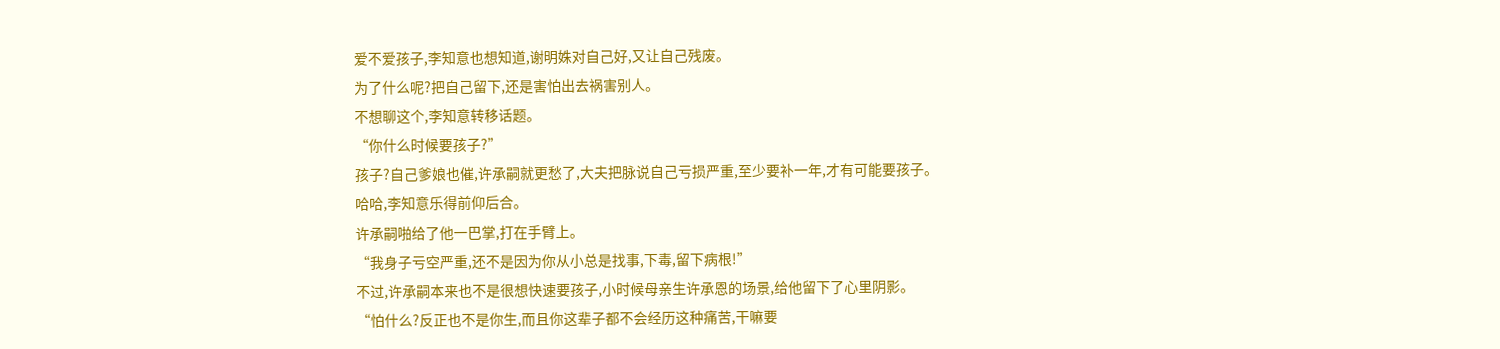爱不爱孩子,李知意也想知道,谢明姝对自己好,又让自己残废。
为了什么呢?把自己留下,还是害怕出去祸害别人。
不想聊这个,李知意转移话题。
“你什么时候要孩子?”
孩子?自己爹娘也催,许承嗣就更愁了,大夫把脉说自己亏损严重,至少要补一年,才有可能要孩子。
哈哈,李知意乐得前仰后合。
许承嗣啪给了他一巴掌,打在手臂上。
“我身子亏空严重,还不是因为你从小总是找事,下毒,留下病根!”
不过,许承嗣本来也不是很想快速要孩子,小时候母亲生许承恩的场景,给他留下了心里阴影。
“怕什么?反正也不是你生,而且你这辈子都不会经历这种痛苦,干嘛要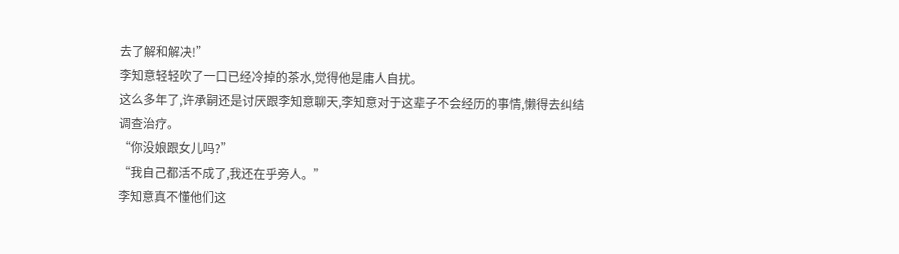去了解和解决!”
李知意轻轻吹了一口已经冷掉的茶水,觉得他是庸人自扰。
这么多年了,许承嗣还是讨厌跟李知意聊天,李知意对于这辈子不会经历的事情,懒得去纠结调查治疗。
“你没娘跟女儿吗?”
“我自己都活不成了,我还在乎旁人。”
李知意真不懂他们这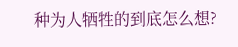种为人牺牲的到底怎么想?